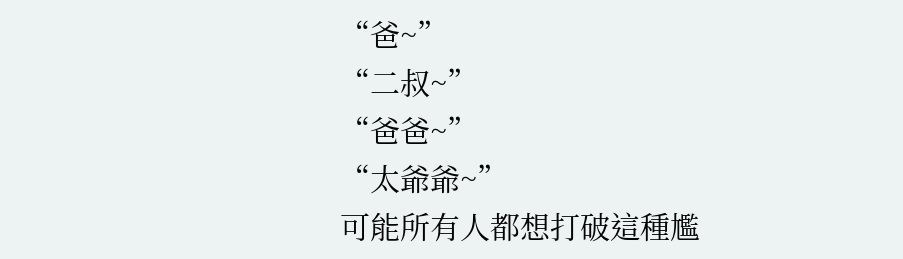“爸~”
“二叔~”
“爸爸~”
“太爺爺~”
可能所有人都想打破這種尷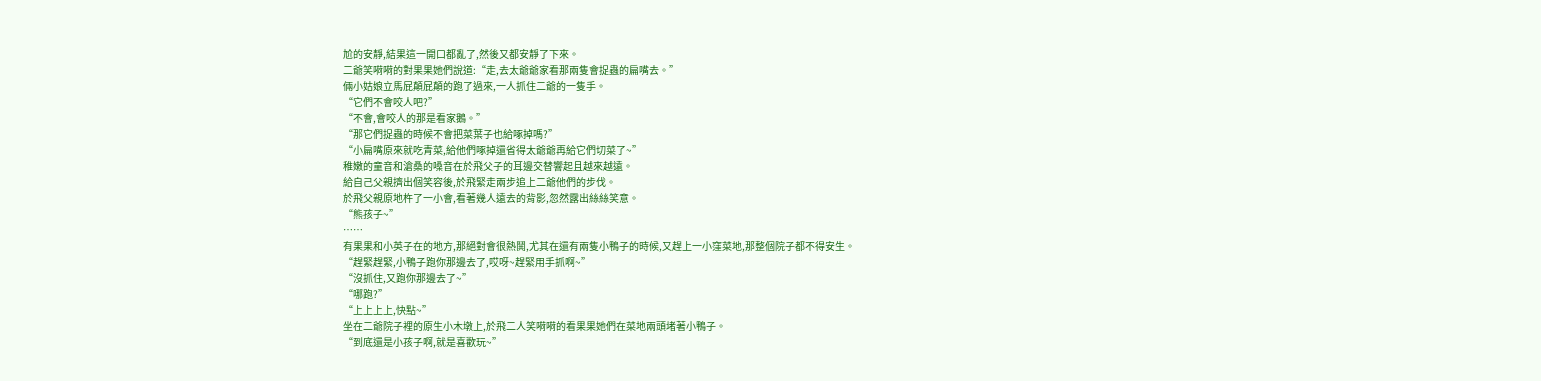尬的安靜,結果這一開口都亂了,然後又都安靜了下來。
二爺笑嗬嗬的對果果她們說道:“走,去太爺爺家看那兩隻會捉蟲的扁嘴去。”
倆小姑娘立馬屁顛屁顛的跑了過來,一人抓住二爺的一隻手。
“它們不會咬人吧?”
“不會,會咬人的那是看家鵝。”
“那它們捉蟲的時候不會把菜葉子也給啄掉嗎?”
“小扁嘴原來就吃青菜,給他們啄掉還省得太爺爺再給它們切菜了~”
稚嫩的童音和滄桑的嗓音在於飛父子的耳邊交替響起且越來越遠。
給自己父親擠出個笑容後,於飛緊走兩步追上二爺他們的步伐。
於飛父親原地杵了一小會,看著幾人遠去的背影,忽然露出絲絲笑意。
“熊孩子~”
……
有果果和小英子在的地方,那絕對會很熱鬨,尤其在還有兩隻小鴨子的時候,又趕上一小窪菜地,那整個院子都不得安生。
“趕緊趕緊,小鴨子跑你那邊去了,哎呀~趕緊用手抓啊~”
“沒抓住,又跑你那邊去了~”
“哪跑?”
“上上上上,快點~”
坐在二爺院子裡的原生小木墩上,於飛二人笑嗬嗬的看果果她們在菜地兩頭堵著小鴨子。
“到底還是小孩子啊,就是喜歡玩~”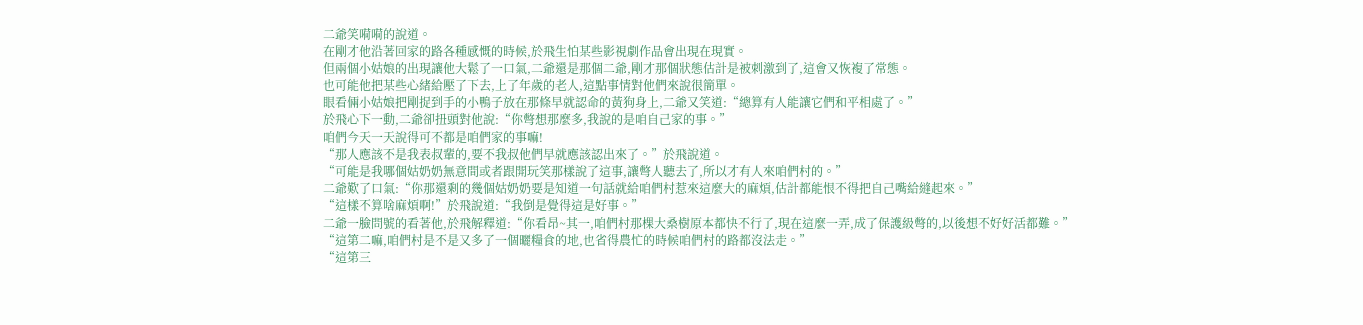二爺笑嗬嗬的說道。
在剛才他沿著回家的路各種感慨的時候,於飛生怕某些影視劇作品會出現在現實。
但兩個小姑娘的出現讓他大鬆了一口氣,二爺還是那個二爺,剛才那個狀態估計是被刺激到了,這會又恢複了常態。
也可能他把某些心緒給壓了下去,上了年歲的老人,這點事情對他們來說很簡單。
眼看倆小姑娘把剛捉到手的小鴨子放在那條早就認命的黃狗身上,二爺又笑道:“總算有人能讓它們和平相處了。”
於飛心下一動,二爺卻扭頭對他說:“你彆想那麼多,我說的是咱自己家的事。”
咱們今天一天說得可不都是咱們家的事嘛!
“那人應該不是我表叔輩的,要不我叔他們早就應該認出來了。”於飛說道。
“可能是我哪個姑奶奶無意間或者跟開玩笑那樣說了這事,讓彆人聽去了,所以才有人來咱們村的。”
二爺歎了口氣:“你那還剩的幾個姑奶奶要是知道一句話就給咱們村惹來這麼大的麻煩,估計都能恨不得把自己嘴給縫起來。”
“這樣不算啥麻煩啊!”於飛說道:“我倒是覺得這是好事。”
二爺一臉問號的看著他,於飛解釋道:“你看昂~其一,咱們村那棵大桑樹原本都快不行了,現在這麼一弄,成了保護級彆的,以後想不好好活都難。”
“這第二嘛,咱們村是不是又多了一個曬糧食的地,也省得農忙的時候咱們村的路都沒法走。”
“這第三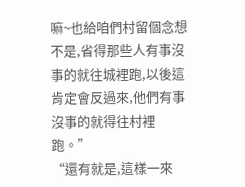嘛~也給咱們村留個念想不是,省得那些人有事沒事的就往城裡跑,以後這肯定會反過來,他們有事沒事的就得往村裡跑。”
“還有就是,這樣一來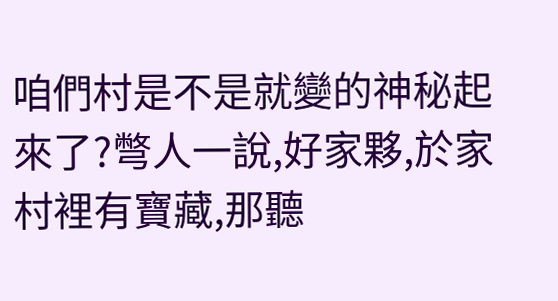咱們村是不是就變的神秘起來了?彆人一說,好家夥,於家村裡有寶藏,那聽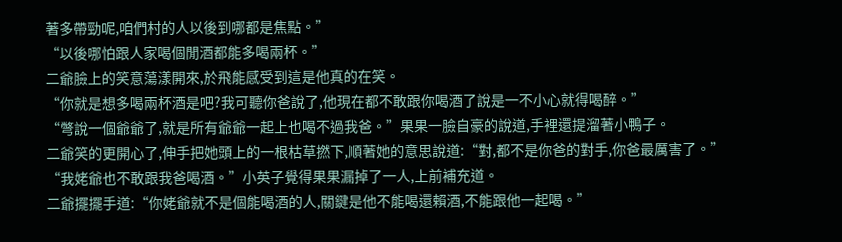著多帶勁呢,咱們村的人以後到哪都是焦點。”
“以後哪怕跟人家喝個閒酒都能多喝兩杯。”
二爺臉上的笑意蕩漾開來,於飛能感受到這是他真的在笑。
“你就是想多喝兩杯酒是吧?我可聽你爸說了,他現在都不敢跟你喝酒了說是一不小心就得喝醉。”
“彆說一個爺爺了,就是所有爺爺一起上也喝不過我爸。”果果一臉自豪的說道,手裡還提溜著小鴨子。
二爺笑的更開心了,伸手把她頭上的一根枯草撚下,順著她的意思說道:“對,都不是你爸的對手,你爸最厲害了。”
“我姥爺也不敢跟我爸喝酒。”小英子覺得果果漏掉了一人,上前補充道。
二爺擺擺手道:“你姥爺就不是個能喝酒的人,關鍵是他不能喝還賴酒,不能跟他一起喝。”